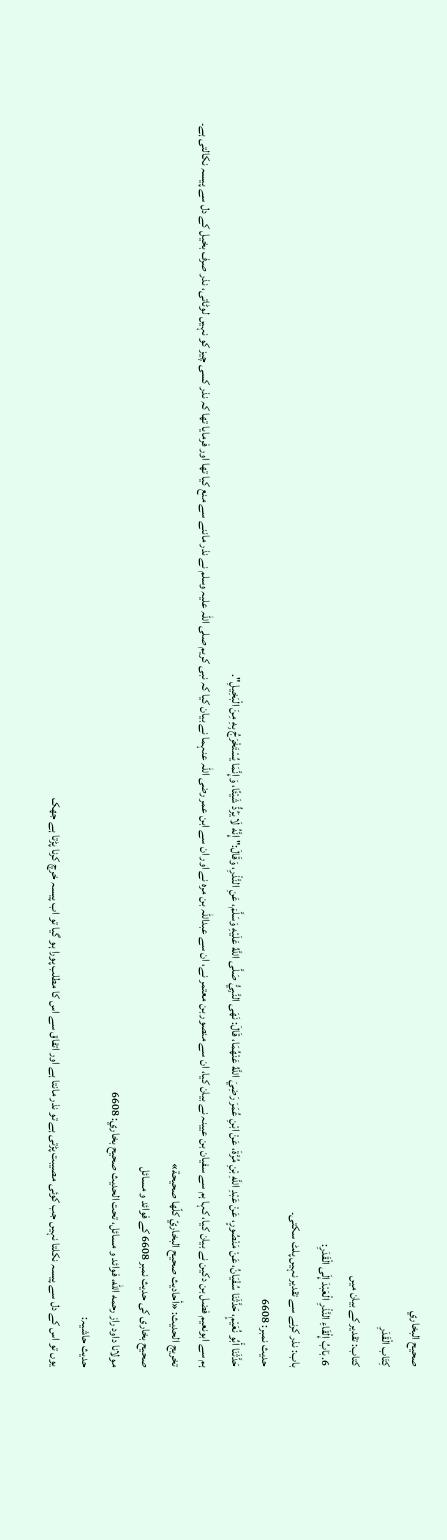صحيح البخاري
كِتَاب الْقَدَرِ
کتاب: تقدیر کے بیان میں
6. بَابُ إِلْقَاءِ النَّذْرِ الْعَبْدَ إِلَى الْقَدَرِ:
باب: نذر کرنے سے تقدیر نہیں پلٹ سکتی۔
حدیث نمبر: 6608
حَدَّثَنَا أَبُو نُعَيْمٍ، حَدَّثَنَا سُفْيَانُ، عَنْ مَنْصُورٍ، عَنْ عَبْدِ اللَّهِ بْنِ مُرَّةَ، عَنْ ابْنِ عُمَرَ رَضِيَ اللَّهُ عَنْهُمَا، قَالَ: نَهَى النَّبِيُّ صَلَّى اللَّهُ عَلَيْهِ وَسَلَّمَ، عَنِ النَّذْرِ، وَقَالَ:" إِنَّهُ لَا يَرُدُّ شَيْئًا، وَإِنَّمَا يُسْتَخْرَجُ بِهِ مِنَ الْبَخِيلِ".
ہم سے ابونعیم فضل بن دکین نے بیان کیا، کہا ہم سے سفیان بن عیینہ نے بیان کیا، ان سے منصور بن معتمر نے، ان سے عبداللہ بن مرہ نے اور ان سے ابن عمر رضی اللہ عنہما نے بیان کیا کہ نبی کریم صلی اللہ علیہ وسلم نے نذر ماننے سے منع کیا تھا اور فرمایا تھا کہ نذر کسی چیز کو نہیں لوٹاتی، نذر صرف بخیل کے دل سے پیسہ نکالتی ہے۔
تخریج الحدیث: «أحاديث صحيح البخاريّ كلّها صحيحة»
صحیح بخاری کی حدیث نمبر 6608 کے فوائد و مسائل
مولانا داود راز رحمه الله، فوائد و مسائل، تحت الحديث صحيح بخاري: 6608
حدیث حاشیہ:
یوں تو اس کے دل سے پیسہ نکلتا نہیں جب کوئی مصیبت پڑتی ہے تو نذر مانتا ہے اور اتفاق سے اس کا مطلب پورا ہو گیا تو اب پیسہ خرچ کرنا پڑتا ہے جھک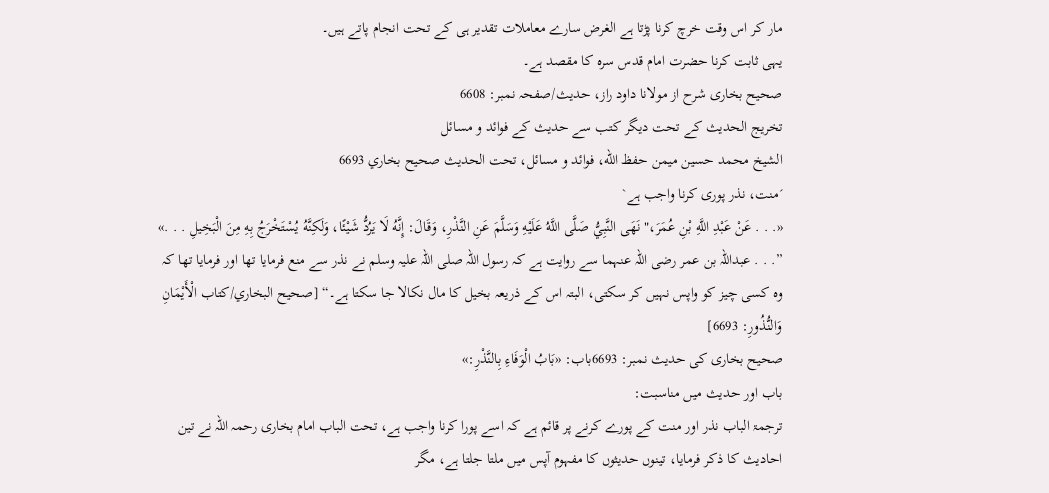مار کر اس وقت خرچ کرنا پڑتا ہے الغرض سارے معاملات تقدیر ہی کے تحت انجام پاتے ہیں۔
یہی ثابت کرنا حضرت امام قدس سرہ کا مقصد ہے۔
صحیح بخاری شرح از مولانا داود راز، حدیث/صفحہ نمبر: 6608
تخریج الحدیث کے تحت دیگر کتب سے حدیث کے فوائد و مسائل
الشيخ محمد حسين ميمن حفظ الله، فوائد و مسائل، تحت الحديث صحيح بخاري 6693
´منت، نذر پوری کرنا واجب ہے`
«. . . عَنْ عَبْدِ اللَّهِ بْنِ عُمَرَ،" نَهَى النَّبِيُّ صَلَّى اللَّهُ عَلَيْهِ وَسَلَّمَ عَنِ النَّذْرِ، وَقَالَ: إِنَّهُ لَا يَرُدُّ شَيْئًا، وَلَكِنَّهُ يُسْتَخْرَجُ بِهِ مِنَ الْبَخِيلِ . . .»
”. . . عبداللہ بن عمر رضی اللہ عنہما سے روایت ہے کہ رسول اللہ صلی اللہ علیہ وسلم نے نذر سے منع فرمایا تھا اور فرمایا تھا کہ وہ کسی چیز کو واپس نہیں کر سکتی، البتہ اس کے ذریعہ بخیل کا مال نکالا جا سکتا ہے۔“ [صحيح البخاري/كتاب الْأَيْمَانِ وَالنُّذُورِ: 6693]
صحیح بخاری کی حدیث نمبر: 6693باب: «بَابُ الْوَفَاءِ بِالنَّذْرِ:»
باب اور حدیث میں مناسبت:
ترجمۃ الباب نذر اور منت کے پورے کرنے پر قائم ہے کہ اسے پورا کرنا واجب ہے، تحت الباب امام بخاری رحمہ اللہ نے تین احادیث کا ذکر فرمایا، تینوں حدیثوں کا مفہوم آپس میں ملتا جلتا ہے، مگر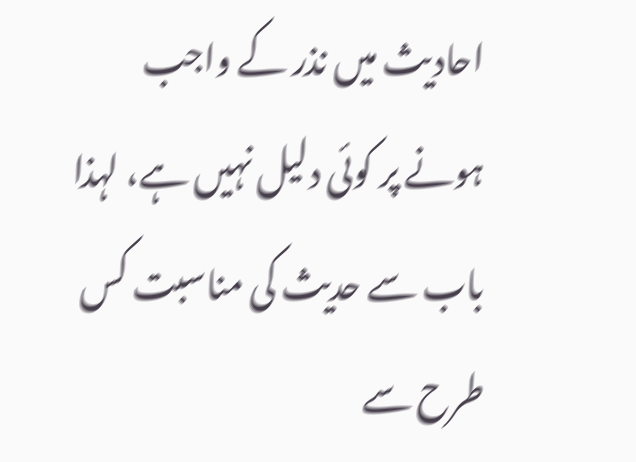احادیث میں نذر کے واجب ہونے پر کوئی دلیل نہیں ہے، لہذا باب سے حدیث کی مناسبت کس طرح سے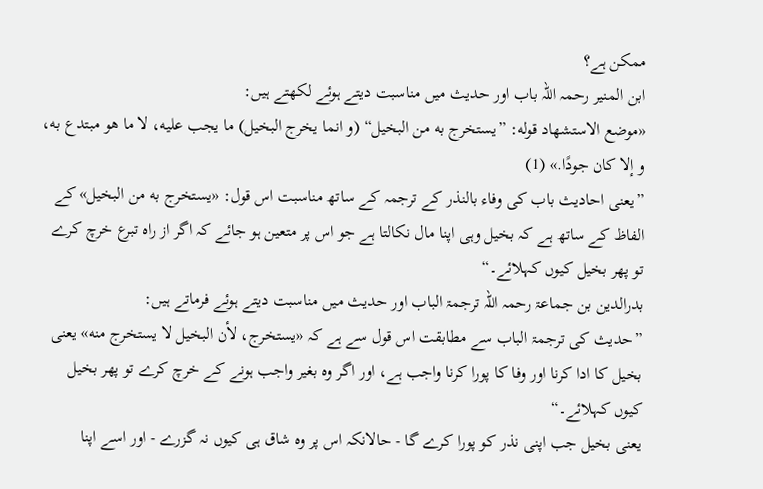ممکن ہے؟
ابن المنیر رحمہ اللہ باب اور حدیث میں مناسبت دیتے ہوئے لکھتے ہیں:
«موضع الاستشهاد قوله: ”يستخرج به من البخيل“ (و انما يخرج البخيل) ما يجب عليه، لا ما هو مبتدع به، و إلا كان جودًا.» (1)
”یعنی احادیث باب کی وفاء بالنذر کے ترجمہ کے ساتھ مناسبت اس قول: «يستخرج به من البخيل» کے الفاظ کے ساتھ ہے کہ بخیل وہی اپنا مال نکالتا ہے جو اس پر متعین ہو جائے کہ اگر از راہ تبرع خرچ کرے تو پھر بخیل کیوں کہلائے۔“
بدرالدین بن جماعۃ رحمہ اللہ ترجمۃ الباب اور حدیث میں مناسبت دیتے ہوئے فرماتے ہیں:
”حدیث کی ترجمۃ الباب سے مطابقت اس قول سے ہے کہ «يستخرج، لأن البخيل لا يستخرج منه» یعنی بخیل کا ادا کرنا اور وفا کا پورا کرنا واجب ہے، اور اگر وہ بغیر واجب ہونے کے خرچ کرے تو پھر بخیل کیوں کہلائے۔“
یعنی بخیل جب اپنی نذر کو پورا کرے گا - حالانکہ اس پر وہ شاق ہی کیوں نہ گزرے - اور اسے اپنا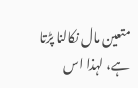متعین مال نکالنا پڑتا ہے، لہذا اس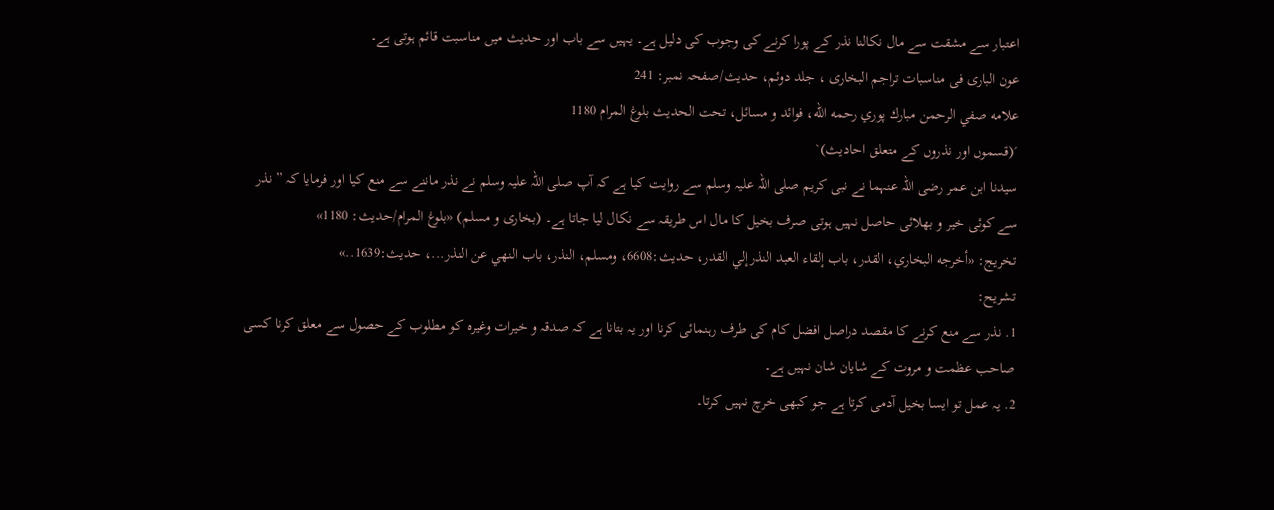اعتبار سے مشقت سے مال نکالنا نذر کے پورا کرنے کی وجوب کی دلیل ہے۔ یہیں سے باب اور حدیث میں مناسبت قائم ہوتی ہے۔
عون الباری فی مناسبات تراجم البخاری ، جلد دوئم، حدیث/صفحہ نمبر: 241
علامه صفي الرحمن مبارك پوري رحمه الله، فوائد و مسائل، تحت الحديث بلوغ المرام 1180
´(قسموں اور نذروں کے متعلق احادیث)`
سیدنا ابن عمر رضی اللہ عنہما نے نبی کریم صلی اللہ علیہ وسلم سے روایت کیا ہے کہ آپ صلی اللہ علیہ وسلم نے نذر ماننے سے منع کیا اور فرمایا کہ ” نذر سے کوئی خیر و بھلائی حاصل نہیں ہوتی صرف بخیل کا مال اس طریقہ سے نکال لیا جاتا ہے۔ (بخاری و مسلم) «بلوغ المرام/حدیث: 1180»
تخریج: «أخرجه البخاري، القدر، باب إلقاء العبد النذرإلي القدر، حديث:6608، ومسلم، النذر، باب النهي عن النذر...، حديث:1639..»
تشریح:
1. نذر سے منع کرنے کا مقصد دراصل افضل کام کی طرف رہنمائی کرنا اور یہ بتانا ہے کہ صدقہ و خیرات وغیرہ کو مطلوب کے حصول سے معلق کرنا کسی صاحب عظمت و مروت کے شایان شان نہیں ہے۔
2. یہ عمل تو ایسا بخیل آدمی کرتا ہے جو کبھی خرچ نہیں کرتا۔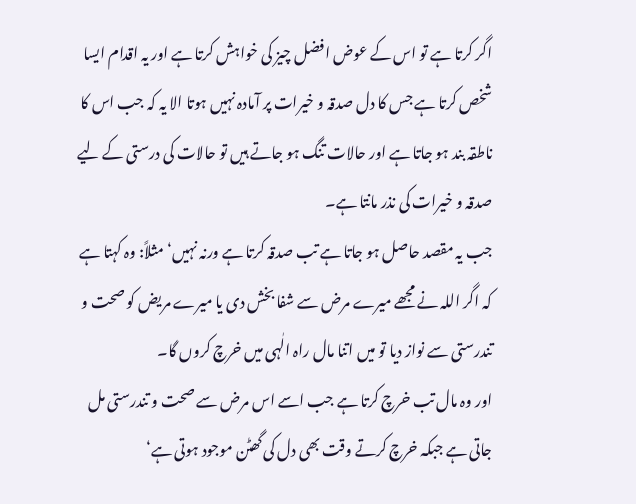اگر کرتا ہے تو اس کے عوض افضل چیز کی خواہش کرتا ہے اور یہ اقدام ایسا شخص کرتا ہے جس کا دل صدقہ و خیرات پر آمادہ نہیں ہوتا الا یہ کہ جب اس کا ناطقہ بند ہو جاتا ہے اور حالات تنگ ہو جاتے ہیں تو حالات کی درستی کے لیے صدقہ و خیرات کی نذر مانتا ہے۔
جب یہ مقصد حاصل ہو جاتا ہے تب صدقہ کرتا ہے ورنہ نہیں‘ مثلاً: وہ کہتا ہے کہ اگر اللہ نے مجھے میرے مرض سے شفا بخش دی یا میرے مریض کو صحت و تندرستی سے نواز دیا تو میں اتنا مال راہ الٰہی میں خرچ کروں گا۔
اور وہ مال تب خرچ کرتا ہے جب اسے اس مرض سے صحت و تندرستی مل جاتی ہے جبکہ خرچ کرتے وقت بھی دل کی گھٹن موجود ہوتی ہے‘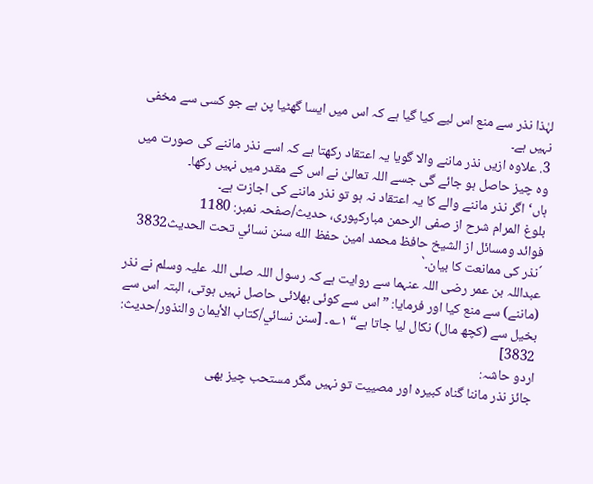لہٰذا نذر سے منع اس لیے کیا گیا ہے کہ اس میں ایسا گھٹیا پن ہے جو کسی سے مخفی نہیں ہے۔
3. علاوہ ازیں نذر ماننے والا گویا یہ اعتقاد رکھتا ہے کہ اسے نذر ماننے کی صورت میں وہ چیز حاصل ہو جائے گی جسے اللہ تعالیٰ نے اس کے مقدر میں نہیں رکھا۔
ہاں‘ اگر نذر ماننے والے کا یہ اعتقاد نہ ہو تو نذر ماننے کی اجازت ہے۔
بلوغ المرام شرح از صفی الرحمن مبارکپوری، حدیث/صفحہ نمبر: 1180
فوائد ومسائل از الشيخ حافظ محمد امين حفظ الله سنن نسائي تحت الحديث3832
´نذر کی ممانعت کا بیان۔`
عبداللہ بن عمر رضی اللہ عنہما سے روایت ہے کہ رسول اللہ صلی اللہ علیہ وسلم نے نذر (ماننے) سے منع کیا اور فرمایا: ”اس سے کوئی بھلائی حاصل نہیں ہوتی، البتہ اس سے بخیل سے (کچھ مال) نکال لیا جاتا ہے“ ۱؎۔ [سنن نسائي/كتاب الأيمان والنذور/حدیث: 3832]
اردو حاشہ:
جائز نذر ماننا گناہ کبیرہ اور مصییت تو نہیں مگر مستحب چیز بھی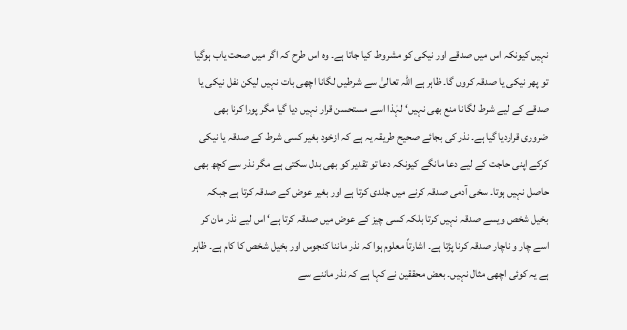نہیں کیونکہ اس میں صدقے اور نیکی کو مشروط کیا جاتا ہے۔ وہ اس طرح کہ اگر میں صحت یاب ہوگیا تو پھر نیکی یا صدقہ کروں گا۔ ظاہر ہے اللہ تعالیٰ سے شرطیں لگانا اچھی بات نہیں لیکن نفل نیکی یا صدقے کے لیے شرط لگانا منع بھی نہیں‘ لہٰذا اسے مستحسن قرار نہیں دیا گیا مگر پورا کرنا بھی ضروری قراردیا گیا ہے۔ نذر کی بجائے صحیح طریقہ یہ ہے کہ ازخود بغیر کسی شرط کے صدقہ یا نیکی کرکے اپنی حاجت کے لیے دعا مانگے کیونکہ دعا تو تقدیر کو بھی بدل سکتی ہے مگر نذر سے کچھ بھی حاصل نہیں ہوتا۔ سخی آدمی صدقہ کرنے میں جلدی کرتا ہے اور بغیر عوض کے صدقہ کرتا ہے جبکہ بخیل شخص ویسے صدقہ نہیں کرتا بلکہ کسی چیز کے عوض میں صدقہ کرتا ہے‘ اس لیے نذر مان کر اسے چار و ناچار صدقہ کرنا پڑتا ہے۔ اشارتاً معلوم ہوا کہ نذر ماننا کنجوس اور بخیل شخص کا کام ہے۔ ظاہر ہے یہ کوئی اچھی مثال نہیں۔ بعض محققین نے کہا ہے کہ نذر ماننے سے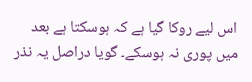اس لیے روکا گیا ہے کہ ہوسکتا ہے بعد میں پوری نہ ہوسکے۔ گویا دراصل یہ نذر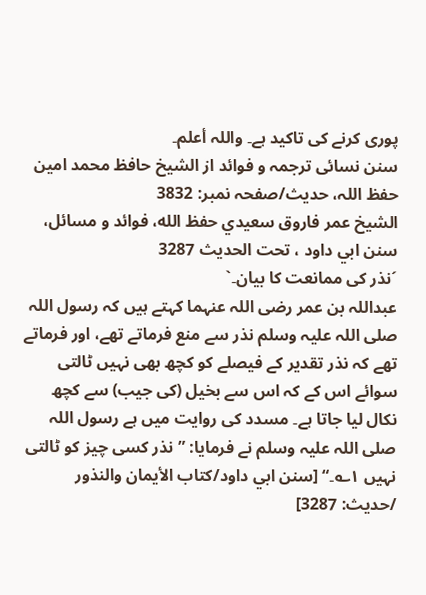پوری کرنے کی تاکید ہے۔ واللہ أعلم۔
سنن نسائی ترجمہ و فوائد از الشیخ حافظ محمد امین حفظ اللہ، حدیث/صفحہ نمبر: 3832
الشيخ عمر فاروق سعيدي حفظ الله، فوائد و مسائل، سنن ابي داود ، تحت الحديث 3287
´نذر کی ممانعت کا بیان۔`
عبداللہ بن عمر رضی اللہ عنہما کہتے ہیں کہ رسول اللہ صلی اللہ علیہ وسلم نذر سے منع فرماتے تھے، اور فرماتے تھے کہ نذر تقدیر کے فیصلے کو کچھ بھی نہیں ٹالتی سوائے اس کے کہ اس سے بخیل (کی جیب) سے کچھ نکال لیا جاتا ہے۔ مسدد کی روایت میں ہے رسول اللہ صلی اللہ علیہ وسلم نے فرمایا: ”نذر کسی چیز کو ٹالتی نہیں ۱؎۔“ [سنن ابي داود/كتاب الأيمان والنذور /حدیث: 3287]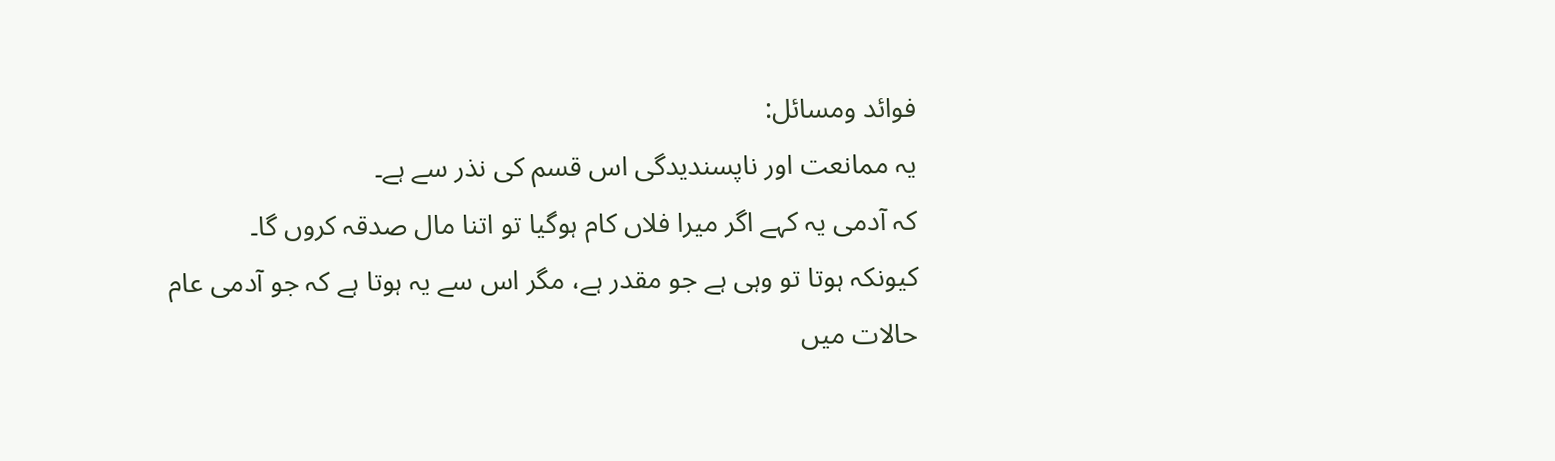فوائد ومسائل:
یہ ممانعت اور ناپسندیدگی اس قسم کی نذر سے ہے۔
کہ آدمی یہ کہے اگر میرا فلاں کام ہوگیا تو اتنا مال صدقہ کروں گا۔
کیونکہ ہوتا تو وہی ہے جو مقدر ہے، مگر اس سے یہ ہوتا ہے کہ جو آدمی عام حالات میں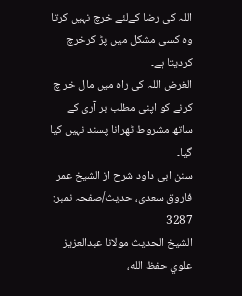اللہ کی رضا کےلئے خرچ نہیں کرتا وہ کسی مشکل میں پڑ کرخرچ کردیتا ہے۔
الغرض اللہ کی راہ میں مال خر چ کرنے کو اپنی مطلب بر آری کے ساتھ مشروط ٹھرانا پسند نہیں کیا گیا۔
سنن ابی داود شرح از الشیخ عمر فاروق سعدی، حدیث/صفحہ نمبر: 3287
الشيخ الحديث مولانا عبدالعزيز علوي حفظ الله،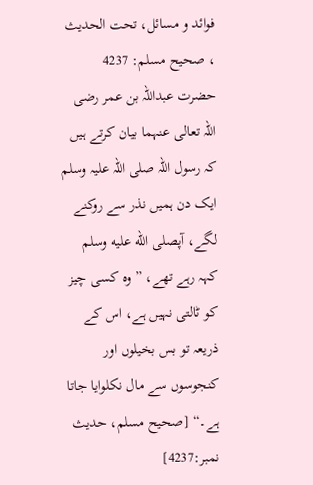فوائد و مسائل، تحت الحديث ، صحيح مسلم: 4237
حضرت عبداللہ بن عمر رضی اللہ تعالی عنہما بیان کرتے ہیں کہ رسول اللہ صلی اللہ علیہ وسلم ایک دن ہمیں نذر سے روکنے لگے، آپصلى الله عليه وسلم کہہ رہے تھے، ”وہ کسی چیز کو ٹالتی نہیں ہے، اس کے ذریعہ تو بس بخیلوں اور کنجوسوں سے مال نکلوایا جاتا ہے۔“ [صحيح مسلم، حديث نمبر:4237]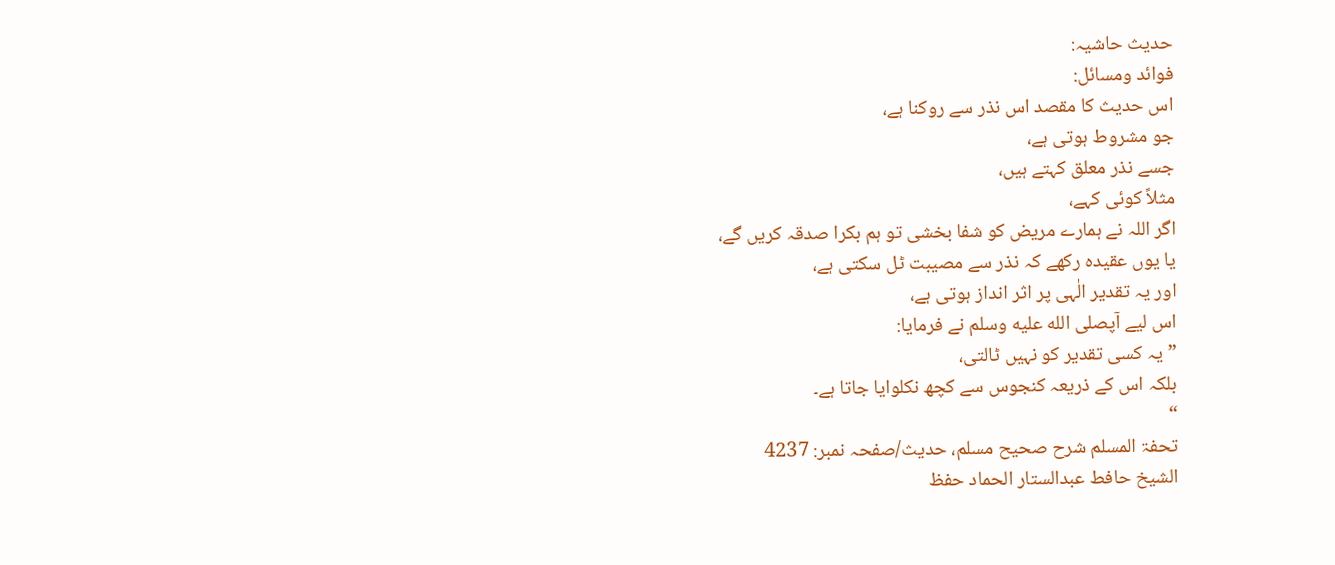حدیث حاشیہ:
فوائد ومسائل:
اس حدیث کا مقصد اس نذر سے روکنا ہے،
جو مشروط ہوتی ہے،
جسے نذر معلق کہتے ہیں،
مثلاً کوئی کہے،
اگر اللہ نے ہمارے مریض کو شفا بخشی تو ہم بکرا صدقہ کریں گے،
یا یوں عقیدہ رکھے کہ نذر سے مصیبت ٹل سکتی ہے،
اور یہ تقدیر الٰہی پر اثر انداز ہوتی ہے،
اس لیے آپصلى الله عليه وسلم نے فرمایا:
”یہ کسی تقدیر کو نہیں ٹالتی،
بلکہ اس کے ذریعہ کنجوس سے کچھ نکلوایا جاتا ہے۔
“
تحفۃ المسلم شرح صحیح مسلم، حدیث/صفحہ نمبر: 4237
الشيخ حافط عبدالستار الحماد حفظ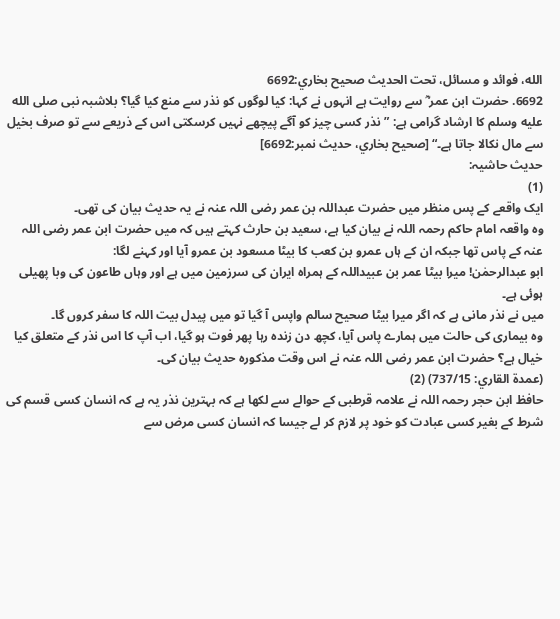الله، فوائد و مسائل، تحت الحديث صحيح بخاري:6692
6692. حضرت ابن عمر ؓ سے روایت ہے انہوں نے کہا: کیا لوگوں کو نذر سے منع کیا گیا؟ بلاشبہ نبی صلى الله عليه وسلم کا ارشاد گرامی ہے: ”نذر کسی چیز کو آگے پیچھے نہیں کرسکتی اس کے ذریعے سے تو صرف بخیل سے مال نکالا جاتا ہے۔“ [صحيح بخاري، حديث نمبر:6692]
حدیث حاشیہ:
(1)
ایک واقعے کے پس منظر میں حضرت عبداللہ بن عمر رضی اللہ عنہ نے یہ حدیث بیان کی تھی۔
وہ واقعہ امام حاکم رحمہ اللہ نے بیان کیا ہے، سعید بن حارث کہتے ہیں کہ میں حضرت ابن عمر رضی اللہ عنہ کے پاس تھا جبکہ ان کے ہاں عمرو بن کعب کا بیٹا مسعود بن عمرو آیا اور کہنے لگا:
ابو عبدالرحمٰن! میرا بیٹا عمر بن عبیداللہ کے ہمراہ ایران کی سرزمین میں ہے اور وہاں طاعون کی وبا پھیلی ہوئی ہے۔
میں نے نذر مانی ہے کہ اگر میرا بیٹا صحیح سالم واپس آ گیا تو میں پیدل بیت اللہ کا سفر کروں گا۔
وہ بیماری کی حالت میں ہمارے پاس آیا، کچھ دن زندہ رہا پھر فوت ہو گیا، اب آپ کا اس نذر کے متعلق کیا خیال ہے؟ حضرت ابن عمر رضی اللہ عنہ نے اس وقت مذکورہ حدیث بیان کی۔
(عمدة القاري: 737/15) (2)
حافظ ابن حجر رحمہ اللہ نے علامہ قرطبی کے حوالے سے لکھا ہے کہ بہترین نذر یہ ہے کہ انسان کسی قسم کی شرط کے بغیر کسی عبادت کو خود پر لازم کر لے جیسا کہ انسان کسی مرض سے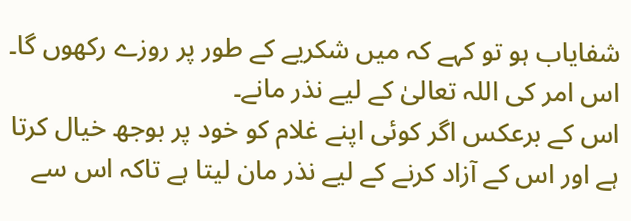شفایاب ہو تو کہے کہ میں شکریے کے طور پر روزے رکھوں گا۔
اس امر کی اللہ تعالیٰ کے لیے نذر مانے۔
اس کے برعکس اگر کوئی اپنے غلام کو خود پر بوجھ خیال کرتا ہے اور اس کے آزاد کرنے کے لیے نذر مان لیتا ہے تاکہ اس سے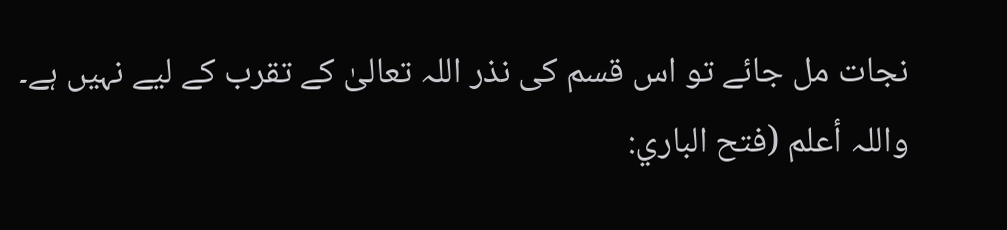نجات مل جائے تو اس قسم کی نذر اللہ تعالیٰ کے تقرب کے لیے نہیں ہے۔
واللہ أعلم (فتح الباري: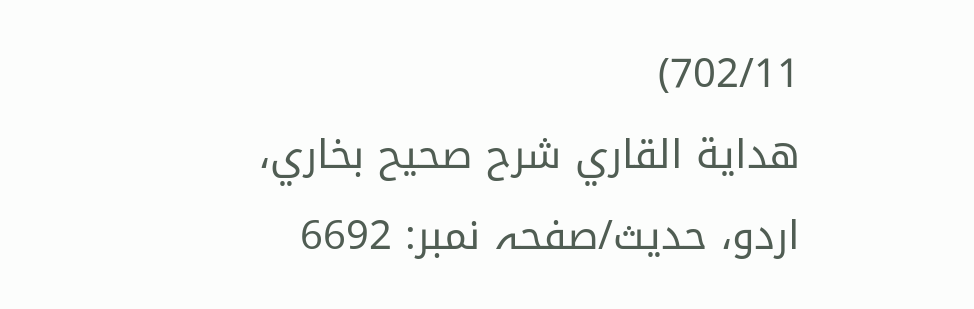702/11)
هداية القاري شرح صحيح بخاري، اردو، حدیث/صفحہ نمبر: 6692